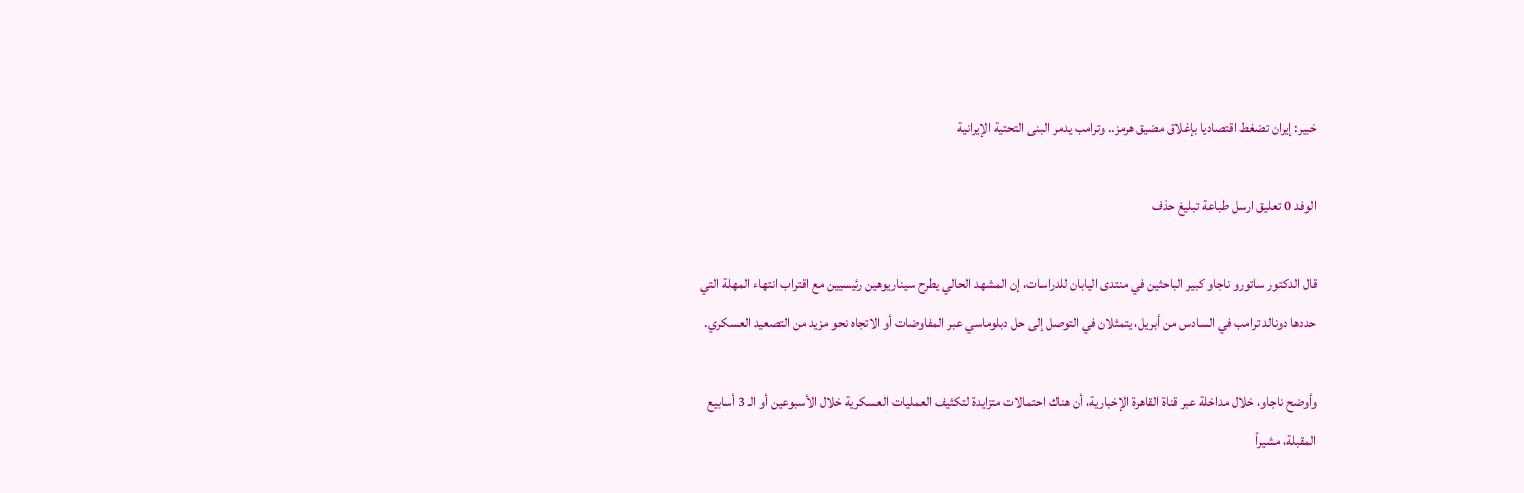خبير: إيران تضغط اقتصاديا بإغلاق مضيق هرمز.. وترامب يدمر البنى التحتية الإيرانية

الوفد 0 تعليق ارسل طباعة تبليغ حذف

قال الدكتور ساتورو ناجاو كبير الباحثين في منتدى اليابان للدراسات، إن المشهد الحالي يطرح سيناريوهين رئيسيين مع اقتراب انتهاء المهلة التي حددها دونالد ترامب في السادس من أبريل، يتمثلان في التوصل إلى حل دبلوماسي عبر المفاوضات أو الاتجاه نحو مزيد من التصعيد العسكري.

وأوضح ناجاو، خلال مداخلة عبر قناة القاهرة الإخبارية، أن هناك احتمالات متزايدة لتكثيف العمليات العسكرية خلال الأسبوعين أو الـ 3 أسابيع المقبلة، مشيراً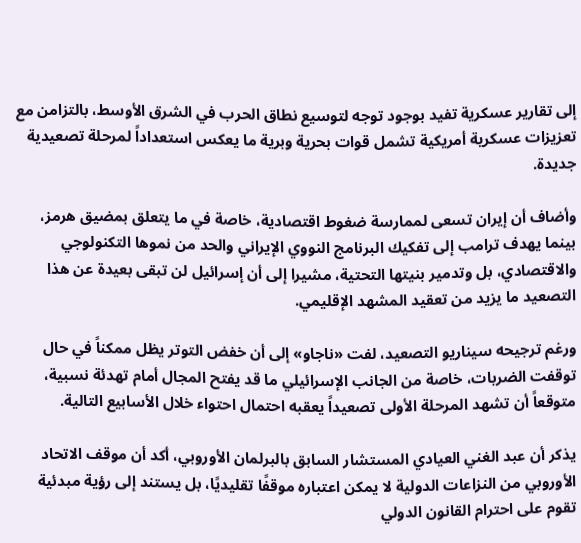إلى تقارير عسكرية تفيد بوجود توجه لتوسيع نطاق الحرب في الشرق الأوسط، بالتزامن مع تعزيزات عسكرية أمريكية تشمل قوات بحرية وبرية ما يعكس استعداداً لمرحلة تصعيدية جديدة.

وأضاف أن إيران تسعى لممارسة ضغوط اقتصادية، خاصة في ما يتعلق بمضيق هرمز، بينما يهدف ترامب إلى تفكيك البرنامج النووي الإيراني والحد من نموها التكنولوجي والاقتصادي، بل وتدمير بنيتها التحتية، مشيرا إلى أن إسرائيل لن تبقى بعيدة عن هذا التصعيد ما يزيد من تعقيد المشهد الإقليمي.

ورغم ترجيحه سيناريو التصعيد، لفت «ناجاو» إلى أن خفض التوتر يظل ممكناً في حال توقفت الضربات، خاصة من الجانب الإسرائيلي ما قد يفتح المجال أمام تهدئة نسبية، متوقعاً أن تشهد المرحلة الأولى تصعيداً يعقبه احتمال احتواء خلال الأسابيع التالية.

يذكر أن عبد الغني العيادي المستشار السابق بالبرلمان الأوروبي، أكد أن موقف الاتحاد الأوروبي من النزاعات الدولية لا يمكن اعتباره موقفًا تقليديًا، بل يستند إلى رؤية مبدئية تقوم على احترام القانون الدولي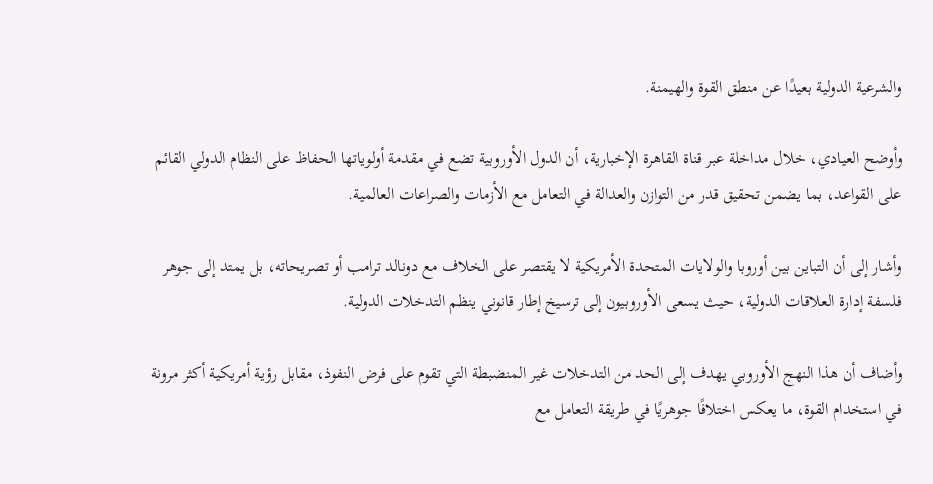والشرعية الدولية بعيدًا عن منطق القوة والهيمنة.

وأوضح العيادي، خلال مداخلة عبر قناة القاهرة الإخبارية، أن الدول الأوروبية تضع في مقدمة أولوياتها الحفاظ على النظام الدولي القائم على القواعد، بما يضمن تحقيق قدر من التوازن والعدالة في التعامل مع الأزمات والصراعات العالمية.

وأشار إلى أن التباين بين أوروبا والولايات المتحدة الأمريكية لا يقتصر على الخلاف مع دونالد ترامب أو تصريحاته، بل يمتد إلى جوهر فلسفة إدارة العلاقات الدولية، حيث يسعى الأوروبيون إلى ترسيخ إطار قانوني ينظم التدخلات الدولية.

وأضاف أن هذا النهج الأوروبي يهدف إلى الحد من التدخلات غير المنضبطة التي تقوم على فرض النفوذ، مقابل رؤية أمريكية أكثر مرونة في استخدام القوة، ما يعكس اختلافًا جوهريًا في طريقة التعامل مع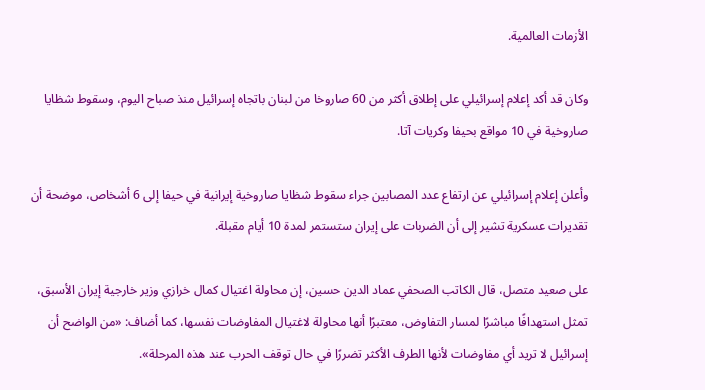الأزمات العالمية.

وكان قد أكد إعلام إسرائيلي على إطلاق أكثر من 60 صاروخا من لبنان باتجاه إسرائيل منذ صباح اليوم، وسقوط شظايا صاروخية في 10 مواقع بحيفا وكريات آتا.

وأعلن إعلام إسرائيلي عن ارتفاع عدد المصابين جراء سقوط شظايا صاروخية إيرانية في حيفا إلى 6 أشخاص، موضحة أن تقديرات عسكرية تشير إلى أن الضربات على إيران ستستمر لمدة 10 أيام مقبلة.

على صعيد متصل، قال الكاتب الصحفي عماد الدين حسين، إن محاولة اغتيال كمال خرازي وزير خارجية إيران الأسبق، تمثل استهدافًا مباشرًا لمسار التفاوض، معتبرًا أنها محاولة لاغتيال المفاوضات نفسها، كما أضاف: «من الواضح أن إسرائيل لا تريد أي مفاوضات لأنها الطرف الأكثر تضررًا في حال توقف الحرب عند هذه المرحلة».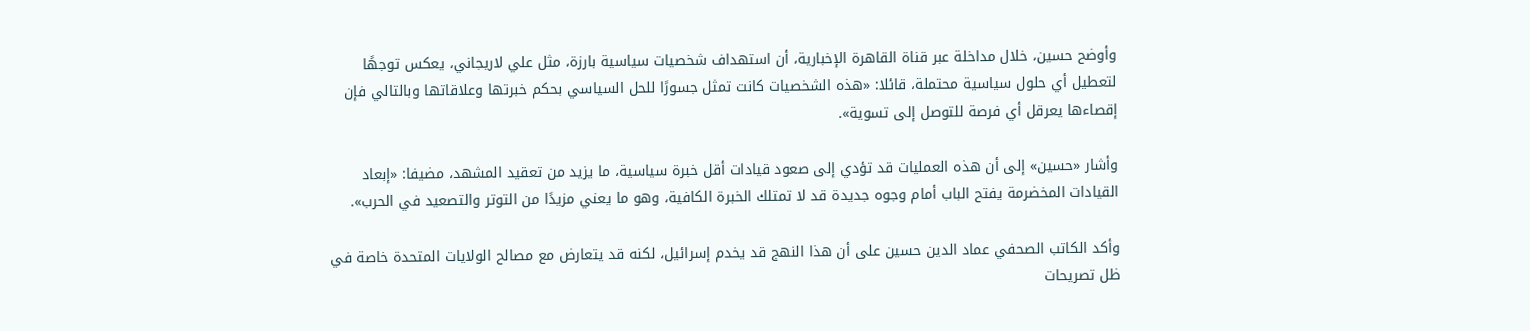وأوضح حسين، خلال مداخلة عبر قناة القاهرة الإخبارية، أن استهداف شخصيات سياسية بارزة، مثل علي لاريجاني، يعكس توجهًا لتعطيل أي حلول سياسية محتملة، قائلا: «هذه الشخصيات كانت تمثل جسورًا للحل السياسي بحكم خبرتها وعلاقاتها وبالتالي فإن إقصاءها يعرقل أي فرصة للتوصل إلى تسوية».

وأشار «حسين» إلى أن هذه العمليات قد تؤدي إلى صعود قيادات أقل خبرة سياسية، ما يزيد من تعقيد المشهد، مضيفا: «إبعاد القيادات المخضرمة يفتح الباب أمام وجوه جديدة قد لا تمتلك الخبرة الكافية، وهو ما يعني مزيدًا من التوتر والتصعيد في الحرب».

وأكد الكاتب الصحفي عماد الدين حسين على أن هذا النهج قد يخدم إسرائيل، لكنه قد يتعارض مع مصالح الولايات المتحدة خاصة في ظل تصريحات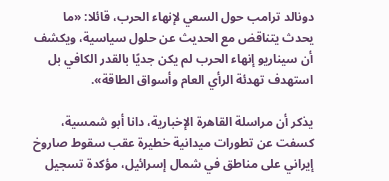دونالد ترامب حول السعي لإنهاء الحرب، قائلا: «ما يحدث يتناقض مع الحديث عن حلول سياسية، ويكشف أن سيناريو إنهاء الحرب لم يكن جديًا بالقدر الكافي بل استهدف تهدئة الرأي العام وأسواق الطاقة».

يذكر أن مراسلة القاهرة الإخبارية، دانا أبو شمسية، كسفت عن تطورات ميدانية خطيرة عقب سقوط صاروخ إيراني على مناطق في شمال إسرائيل، مؤكدة تسجيل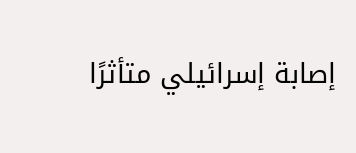إصابة إسرائيلي متأثرًا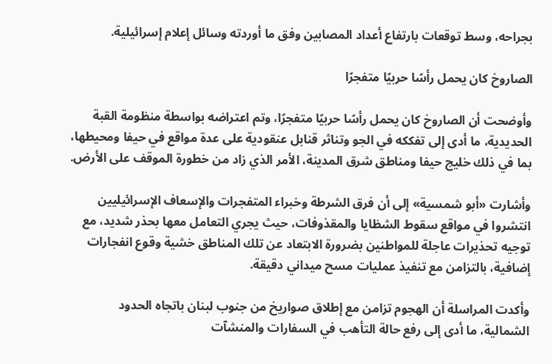بجراحه، وسط توقعات بارتفاع أعداد المصابين وفق ما أوردته وسائل إعلام إسرائيلية.

الصاروخ كان يحمل رأسًا حربيًا متفجرًا

وأوضحت أن الصاروخ كان يحمل رأسًا حربيًا متفجرًا، وتم اعتراضه بواسطة منظومة القبة الحديدية، ما أدى إلى تفككه في الجو وتناثر قنابل عنقودية على عدة مواقع في حيفا ومحيطها، بما في ذلك خليج حيفا ومناطق شرق المدينة، الأمر الذي زاد من خطورة الموقف على الأرض.

وأشارت «أبو شمسية» إلى أن فرق الشرطة وخبراء المتفجرات والإسعاف الإسرائيليين انتشروا في مواقع سقوط الشظايا والمقذوفات، حيث يجري التعامل معها بحذر شديد، مع توجيه تحذيرات عاجلة للمواطنين بضرورة الابتعاد عن تلك المناطق خشية وقوع انفجارات إضافية، بالتزامن مع تنفيذ عمليات مسح ميداني دقيقة.

وأكدت المراسلة أن الهجوم تزامن مع إطلاق صواريخ من جنوب لبنان باتجاه الحدود الشمالية، ما أدى إلى رفع حالة التأهب في السفارات والمنشآت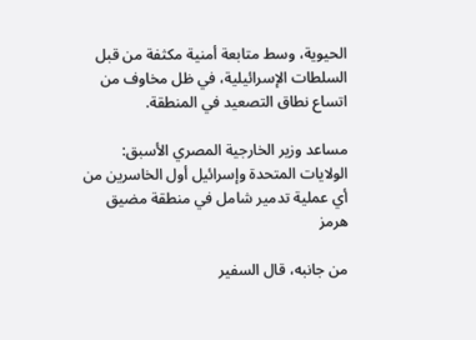الحيوية، وسط متابعة أمنية مكثفة من قبل السلطات الإسرائيلية، في ظل مخاوف من اتساع نطاق التصعيد في المنطقة.

مساعد وزير الخارجية المصري الأسبق: الولايات المتحدة وإسرائيل أول الخاسرين من أي عملية تدمير شامل في منطقة مضيق هرمز

من جانبه، قال السفير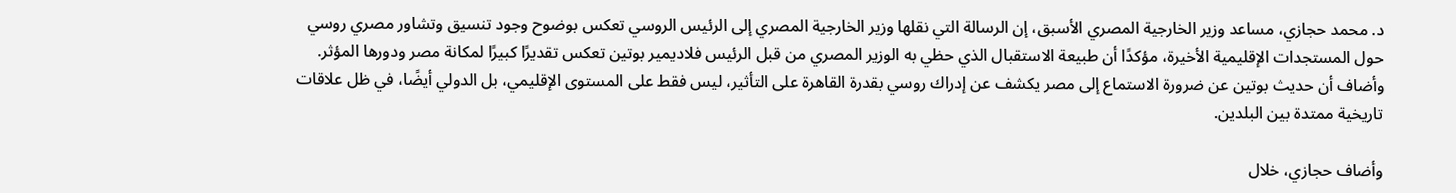د. محمد حجازي، مساعد وزير الخارجية المصري الأسبق، إن الرسالة التي نقلها وزير الخارجية المصري إلى الرئيس الروسي تعكس بوضوح وجود تنسيق وتشاور مصري روسي حول المستجدات الإقليمية الأخيرة، مؤكدًا أن طبيعة الاستقبال الذي حظي به الوزير المصري من قبل الرئيس فلاديمير بوتين تعكس تقديرًا كبيرًا لمكانة مصر ودورها المؤثر. وأضاف أن حديث بوتين عن ضرورة الاستماع إلى مصر يكشف عن إدراك روسي بقدرة القاهرة على التأثير، ليس فقط على المستوى الإقليمي، بل الدولي أيضًا، في ظل علاقات تاريخية ممتدة بين البلدين.

وأضاف حجازي، خلال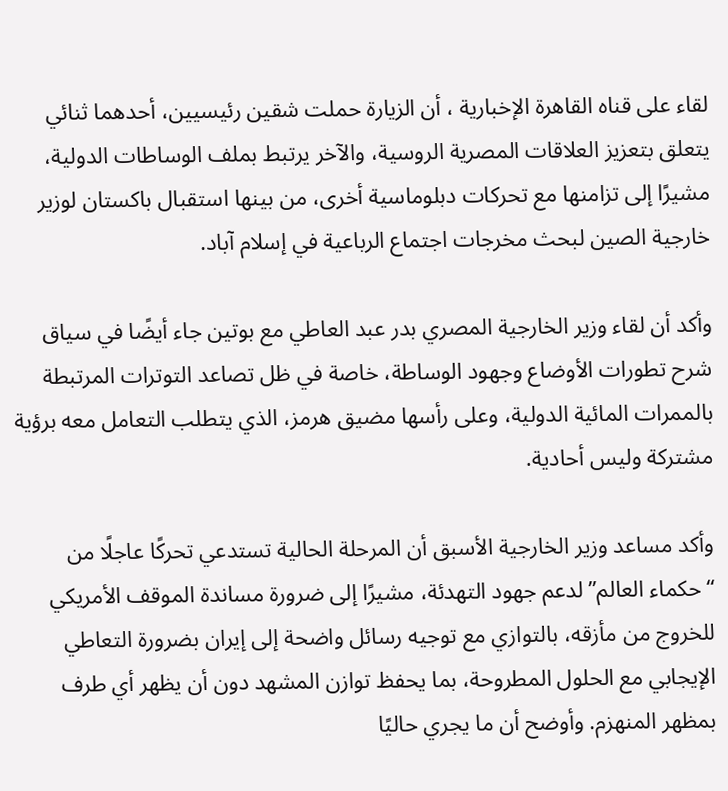لقاء على قناه القاهرة الإخبارية ، أن الزيارة حملت شقين رئيسيين، أحدهما ثنائي يتعلق بتعزيز العلاقات المصرية الروسية، والآخر يرتبط بملف الوساطات الدولية، مشيرًا إلى تزامنها مع تحركات دبلوماسية أخرى، من بينها استقبال باكستان لوزير خارجية الصين لبحث مخرجات اجتماع الرباعية في إسلام آباد.

وأكد أن لقاء وزير الخارجية المصري بدر عبد العاطي مع بوتين جاء أيضًا في سياق شرح تطورات الأوضاع وجهود الوساطة، خاصة في ظل تصاعد التوترات المرتبطة بالممرات المائية الدولية، وعلى رأسها مضيق هرمز، الذي يتطلب التعامل معه برؤية مشتركة وليس أحادية.

وأكد مساعد وزير الخارجية الأسبق أن المرحلة الحالية تستدعي تحركًا عاجلًا من “حكماء العالم” لدعم جهود التهدئة، مشيرًا إلى ضرورة مساندة الموقف الأمريكي للخروج من مأزقه، بالتوازي مع توجيه رسائل واضحة إلى إيران بضرورة التعاطي الإيجابي مع الحلول المطروحة، بما يحفظ توازن المشهد دون أن يظهر أي طرف بمظهر المنهزم. وأوضح أن ما يجري حاليًا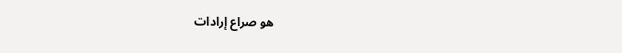هو صراع إرادات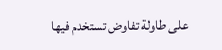على طاولة تفاوض تستخدم فيها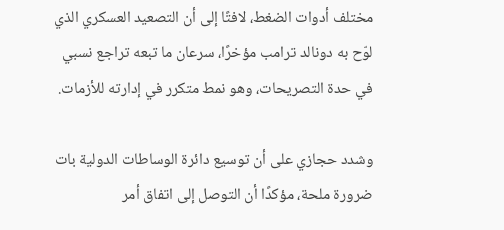مختلف أدوات الضغط، لافتًا إلى أن التصعيد العسكري الذي لوّح به دونالد ترامب مؤخرًا، سرعان ما تبعه تراجع نسبي في حدة التصريحات، وهو نمط متكرر في إدارته للأزمات.

وشدد حجازي على أن توسيع دائرة الوساطات الدولية بات ضرورة ملحة، مؤكدًا أن التوصل إلى اتفاق أمر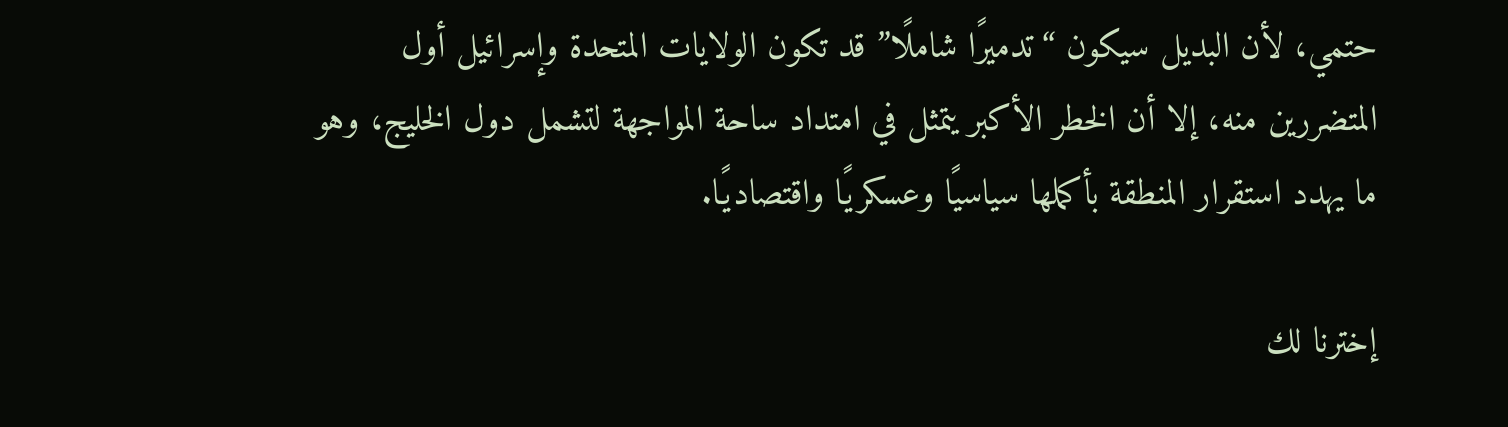حتمي، لأن البديل سيكون “تدميرًا شاملًا” قد تكون الولايات المتحدة وإسرائيل أول المتضررين منه، إلا أن الخطر الأكبر يتمثل في امتداد ساحة المواجهة لتشمل دول الخليج، وهو ما يهدد استقرار المنطقة بأكملها سياسيًا وعسكريًا واقتصاديًا.

إخترنا لك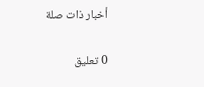أخبار ذات صلة

0 تعليق